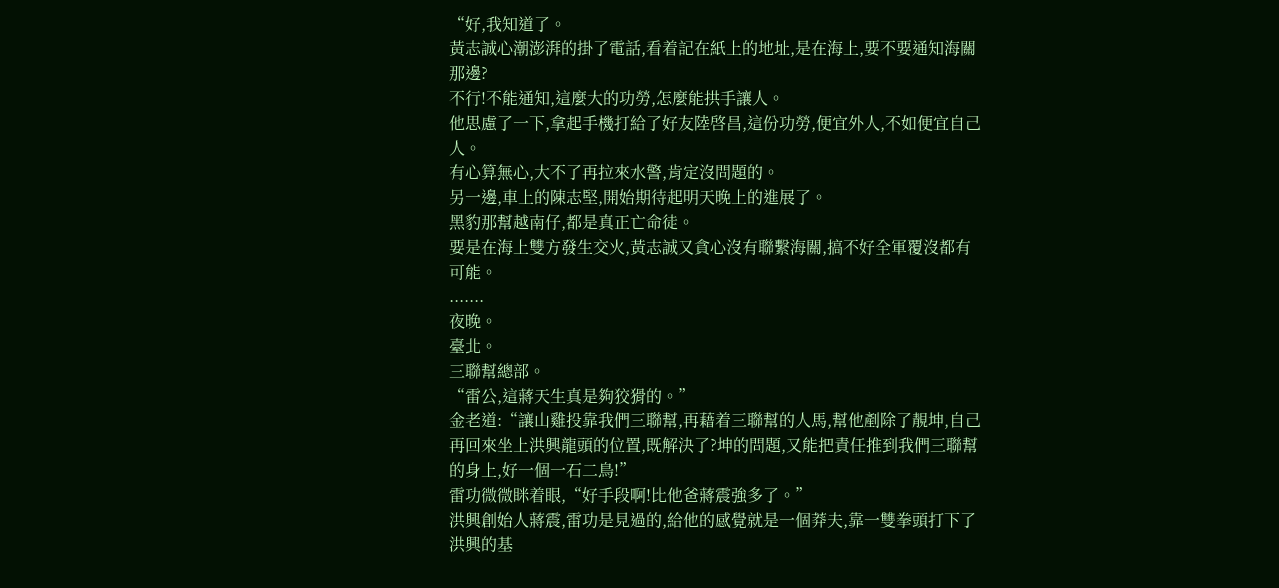“好,我知道了。
黃志誠心潮澎湃的掛了電話,看着記在紙上的地址,是在海上,要不要通知海關那邊?
不行!不能通知,這麼大的功勞,怎麼能拱手讓人。
他思慮了一下,拿起手機打給了好友陸啓昌,這份功勞,便宜外人,不如便宜自己人。
有心算無心,大不了再拉來水警,肯定沒問題的。
另一邊,車上的陳志堅,開始期待起明天晚上的進展了。
黑豹那幫越南仔,都是真正亡命徒。
要是在海上雙方發生交火,黃志誠又貪心沒有聯繫海關,搞不好全軍覆沒都有可能。
.......
夜晚。
臺北。
三聯幫總部。
“雷公,這蔣天生真是夠狡猾的。”
金老道:“讓山雞投靠我們三聯幫,再藉着三聯幫的人馬,幫他剷除了靚坤,自己再回來坐上洪興龍頭的位置,既解決了?坤的問題,又能把責任推到我們三聯幫的身上,好一個一石二鳥!”
雷功微微眯着眼,“好手段啊!比他爸蔣震強多了。”
洪興創始人蔣震,雷功是見過的,給他的感覺就是一個莽夫,靠一雙拳頭打下了洪興的基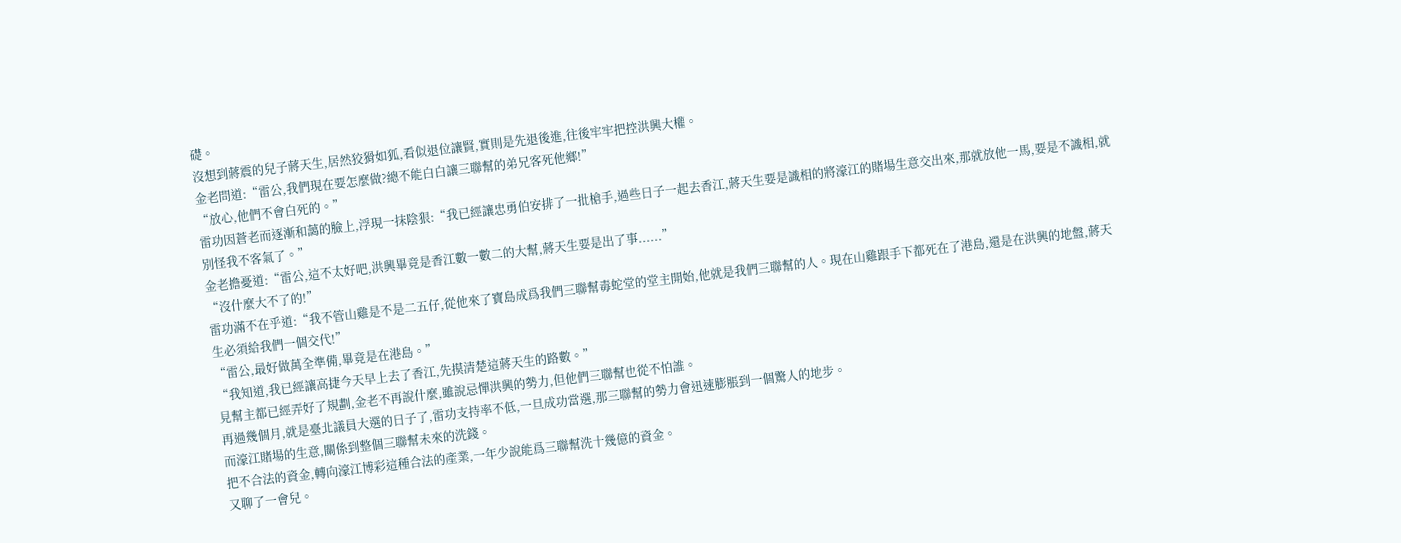礎。
沒想到蔣震的兒子蔣天生,居然狡猾如狐,看似退位讓賢,實則是先退後進,往後牢牢把控洪興大權。
金老問道:“雷公,我們現在要怎麼做?總不能白白讓三聯幫的弟兄客死他鄉!”
“放心,他們不會白死的。”
雷功因蒼老而逐漸和藹的臉上,浮現一抹陰狠:“我已經讓忠勇伯安排了一批槍手,過些日子一起去香江,蔣天生要是識相的將濠江的賭場生意交出來,那就放他一馬,要是不識相,就別怪我不客氣了。”
金老擔憂道:“雷公,這不太好吧,洪興畢竟是香江數一數二的大幫,蔣天生要是出了事......”
“沒什麼大不了的!”
雷功滿不在乎道:“我不管山雞是不是二五仔,從他來了寶島成爲我們三聯幫毒蛇堂的堂主開始,他就是我們三聯幫的人。現在山雞跟手下都死在了港島,還是在洪興的地盤,蔣天生必須給我們一個交代!”
“雷公,最好做萬全準備,畢竟是在港島。”
“我知道,我已經讓高捷今天早上去了香江,先摸清楚這蔣天生的路數。”
見幫主都已經弄好了規劃,金老不再說什麼,雖說忌憚洪興的勢力,但他們三聯幫也從不怕誰。
再過幾個月,就是臺北議員大選的日子了,雷功支持率不低,一旦成功當選,那三聯幫的勢力會迅速膨脹到一個驚人的地步。
而濠江賭場的生意,關係到整個三聯幫未來的洗錢。
把不合法的資金,轉向濠江博彩這種合法的產業,一年少說能爲三聯幫洗十幾億的資金。
又聊了一會兒。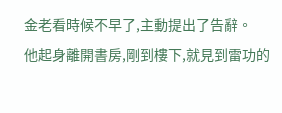金老看時候不早了,主動提出了告辭。
他起身離開書房,剛到樓下,就見到雷功的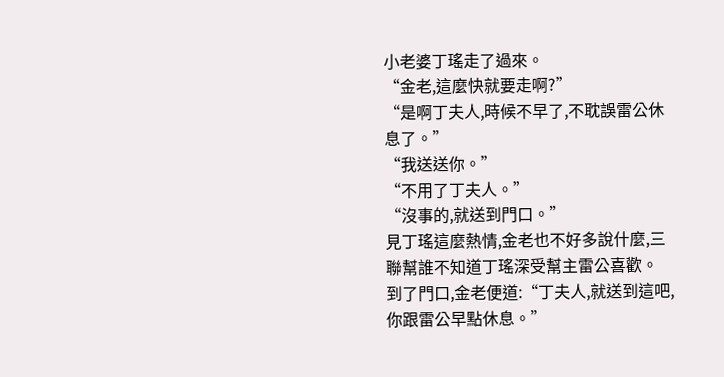小老婆丁瑤走了過來。
“金老,這麼快就要走啊?”
“是啊丁夫人,時候不早了,不耽誤雷公休息了。”
“我送送你。”
“不用了丁夫人。”
“沒事的,就送到門口。”
見丁瑤這麼熱情,金老也不好多說什麼,三聯幫誰不知道丁瑤深受幫主雷公喜歡。
到了門口,金老便道:“丁夫人,就送到這吧,你跟雷公早點休息。”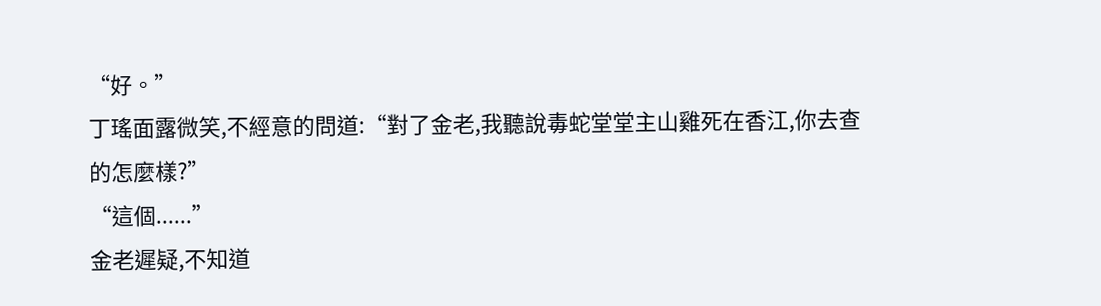“好。”
丁瑤面露微笑,不經意的問道:“對了金老,我聽說毒蛇堂堂主山雞死在香江,你去查的怎麼樣?”
“這個......”
金老遲疑,不知道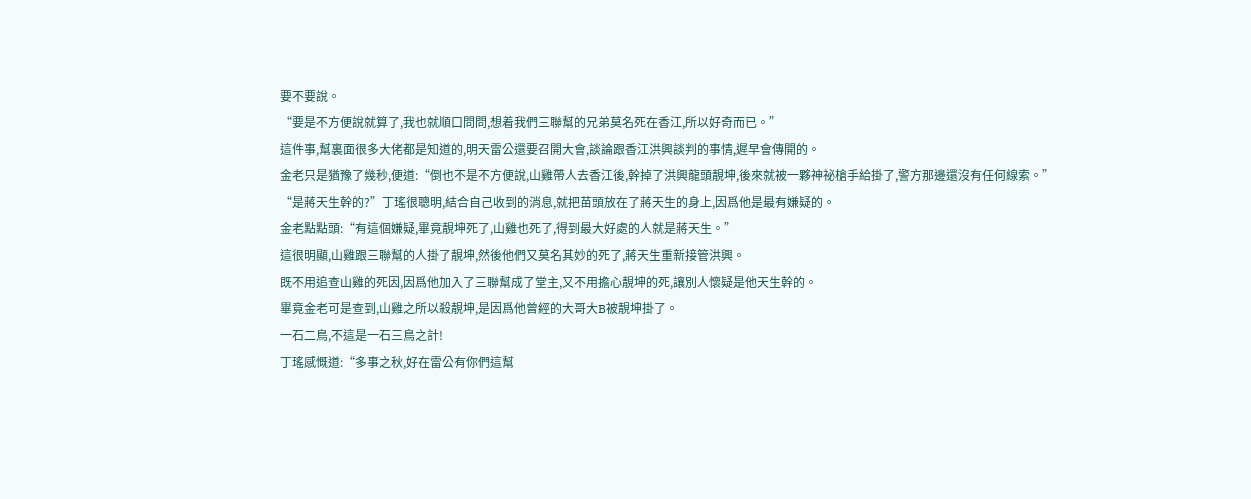要不要說。
“要是不方便說就算了,我也就順口問問,想着我們三聯幫的兄弟莫名死在香江,所以好奇而已。”
這件事,幫裏面很多大佬都是知道的,明天雷公還要召開大會,談論跟香江洪興談判的事情,遲早會傳開的。
金老只是猶豫了幾秒,便道:“倒也不是不方便說,山雞帶人去香江後,幹掉了洪興龍頭靚坤,後來就被一夥神祕槍手給掛了,警方那邊還沒有任何線索。”
“是蔣天生幹的?”丁瑤很聰明,結合自己收到的消息,就把苗頭放在了蔣天生的身上,因爲他是最有嫌疑的。
金老點點頭:“有這個嫌疑,畢竟靚坤死了,山雞也死了,得到最大好處的人就是蔣天生。”
這很明顯,山雞跟三聯幫的人掛了靚坤,然後他們又莫名其妙的死了,蔣天生重新接管洪興。
既不用追查山雞的死因,因爲他加入了三聯幫成了堂主,又不用擔心靚坤的死,讓別人懷疑是他天生幹的。
畢竟金老可是查到,山雞之所以殺靚坤,是因爲他曾經的大哥大B被靚坤掛了。
一石二鳥,不這是一石三鳥之計!
丁瑤感慨道:“多事之秋,好在雷公有你們這幫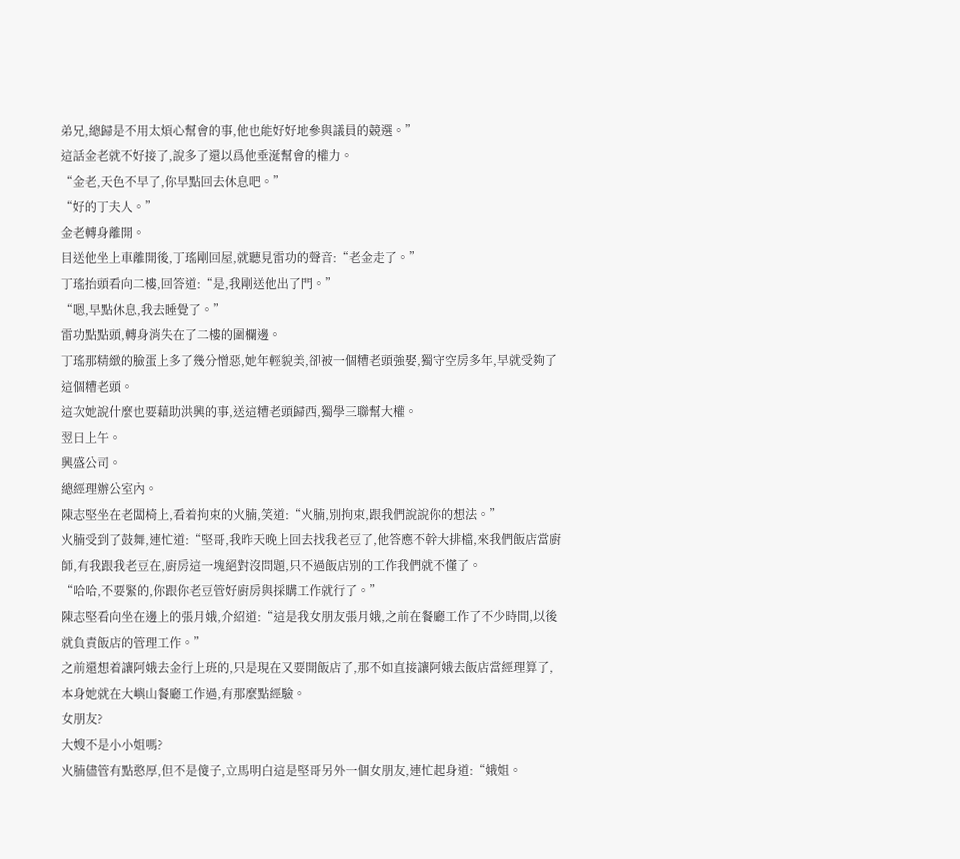弟兄,總歸是不用太煩心幫會的事,他也能好好地參與議員的競選。”
這話金老就不好接了,說多了還以爲他垂涎幫會的權力。
“金老,天色不早了,你早點回去休息吧。”
“好的丁夫人。”
金老轉身離開。
目送他坐上車離開後,丁瑤剛回屋,就聽見雷功的聲音:“老金走了。”
丁瑤抬頭看向二樓,回答道:“是,我剛送他出了門。”
“嗯,早點休息,我去睡覺了。”
雷功點點頭,轉身消失在了二樓的圍欄邊。
丁瑤那精緻的臉蛋上多了幾分憎惡,她年輕貌美,卻被一個糟老頭強娶,獨守空房多年,早就受夠了這個糟老頭。
這次她說什麼也要藉助洪興的事,送這糟老頭歸西,獨學三聯幫大權。
翌日上午。
興盛公司。
總經理辦公室內。
陳志堅坐在老闆椅上,看着拘束的火腩,笑道:“火腩,別拘束,跟我們說說你的想法。”
火腩受到了鼓舞,連忙道:“堅哥,我昨天晚上回去找我老豆了,他答應不幹大排檔,來我們飯店當廚師,有我跟我老豆在,廚房這一塊絕對沒問題,只不過飯店別的工作我們就不懂了。
“哈哈,不要緊的,你跟你老豆管好廚房與採購工作就行了。”
陳志堅看向坐在邊上的張月娥,介紹道:“這是我女朋友張月娥,之前在餐廳工作了不少時間,以後就負責飯店的管理工作。”
之前還想着讓阿娥去金行上班的,只是現在又要開飯店了,那不如直接讓阿娥去飯店當經理算了,本身她就在大嶼山餐廳工作過,有那麼點經驗。
女朋友?
大嫂不是小小姐嗎?
火腩儘管有點憨厚,但不是傻子,立馬明白這是堅哥另外一個女朋友,連忙起身道:“娥姐。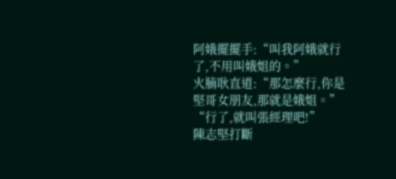阿娥擺擺手:“叫我阿娥就行了,不用叫娥姐的。”
火腩耿直道:“那怎麼行,你是堅哥女朋友,那就是娥姐。”
“行了,就叫張經理吧!”
陳志堅打斷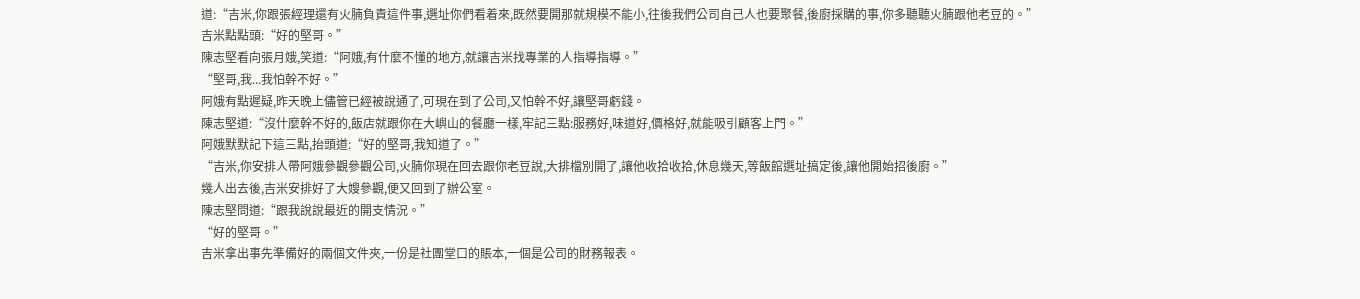道:“吉米,你跟張經理還有火腩負責這件事,選址你們看着來,既然要開那就規模不能小,往後我們公司自己人也要聚餐,後廚採購的事,你多聽聽火腩跟他老豆的。”
吉米點點頭:“好的堅哥。”
陳志堅看向張月娥,笑道:“阿娥,有什麼不懂的地方,就讓吉米找專業的人指導指導。”
“堅哥,我...我怕幹不好。”
阿娥有點遲疑,昨天晚上儘管已經被說通了,可現在到了公司,又怕幹不好,讓堅哥虧錢。
陳志堅道:“沒什麼幹不好的,飯店就跟你在大嶼山的餐廳一樣,牢記三點:服務好,味道好,價格好,就能吸引顧客上門。”
阿娥默默記下這三點,抬頭道:“好的堅哥,我知道了。”
“吉米,你安排人帶阿娥參觀參觀公司,火腩你現在回去跟你老豆說,大排檔別開了,讓他收拾收拾,休息幾天,等飯館選址搞定後,讓他開始招後廚。”
幾人出去後,吉米安排好了大嫂參觀,便又回到了辦公室。
陳志堅問道:“跟我說說最近的開支情況。”
“好的堅哥。”
吉米拿出事先準備好的兩個文件夾,一份是社團堂口的賬本,一個是公司的財務報表。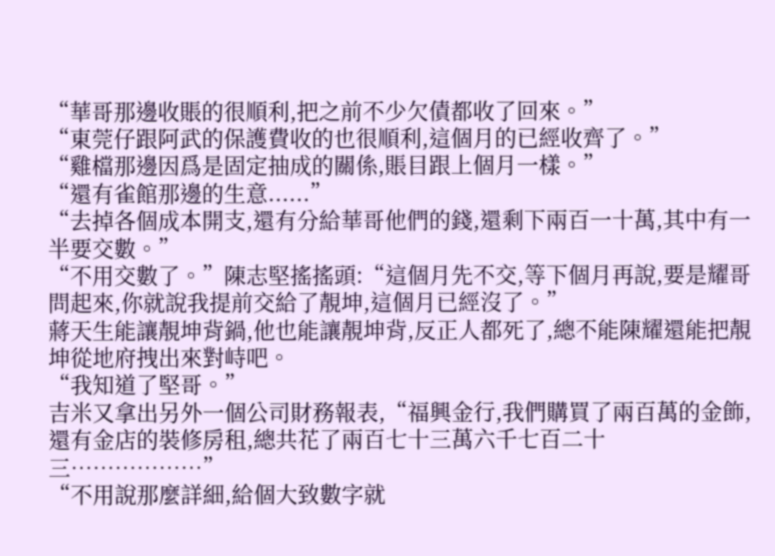“華哥那邊收賬的很順利,把之前不少欠債都收了回來。”
“東莞仔跟阿武的保護費收的也很順利,這個月的已經收齊了。”
“雞檔那邊因爲是固定抽成的關係,賬目跟上個月一樣。”
“還有雀館那邊的生意......”
“去掉各個成本開支,還有分給華哥他們的錢,還剩下兩百一十萬,其中有一半要交數。”
“不用交數了。”陳志堅搖搖頭:“這個月先不交,等下個月再說,要是耀哥問起來,你就說我提前交給了靚坤,這個月已經沒了。”
蔣天生能讓靚坤背鍋,他也能讓靚坤背,反正人都死了,總不能陳耀還能把靚坤從地府拽出來對峙吧。
“我知道了堅哥。”
吉米又拿出另外一個公司財務報表,“福興金行,我們購買了兩百萬的金飾,還有金店的裝修房租,總共花了兩百七十三萬六千七百二十三………………”
“不用說那麼詳細,給個大致數字就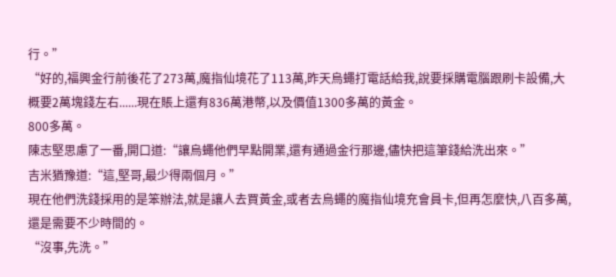行。”
“好的,福興金行前後花了273萬,魔指仙境花了113萬,昨天烏蠅打電話給我,說要採購電腦跟刷卡設備,大概要2萬塊錢左右......現在賬上還有836萬港幣,以及價值1300多萬的黃金。
800多萬。
陳志堅思慮了一番,開口道:“讓烏蠅他們早點開業,還有通過金行那邊,儘快把這筆錢給洗出來。”
吉米猶豫道:“這,堅哥,最少得兩個月。”
現在他們洗錢採用的是笨辦法,就是讓人去買黃金,或者去烏蠅的魔指仙境充會員卡,但再怎麼快,八百多萬,還是需要不少時間的。
“沒事,先洗。”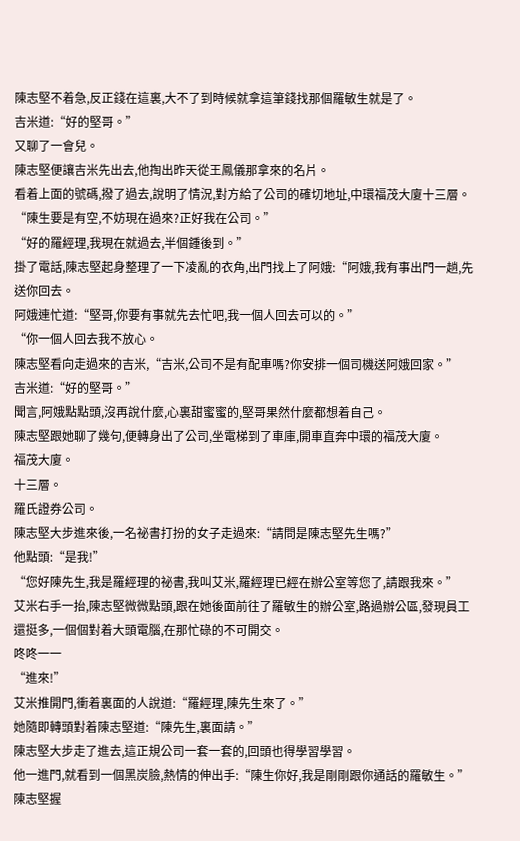陳志堅不着急,反正錢在這裏,大不了到時候就拿這筆錢找那個羅敏生就是了。
吉米道:“好的堅哥。”
又聊了一會兒。
陳志堅便讓吉米先出去,他掏出昨天從王鳳儀那拿來的名片。
看着上面的號碼,撥了過去,說明了情況,對方給了公司的確切地址,中環福茂大廈十三層。
“陳生要是有空,不妨現在過來?正好我在公司。”
“好的羅經理,我現在就過去,半個鍾後到。”
掛了電話,陳志堅起身整理了一下凌亂的衣角,出門找上了阿娥:“阿娥,我有事出門一趟,先送你回去。
阿娥連忙道:“堅哥,你要有事就先去忙吧,我一個人回去可以的。”
“你一個人回去我不放心。
陳志堅看向走過來的吉米,“吉米,公司不是有配車嗎?你安排一個司機送阿娥回家。”
吉米道:“好的堅哥。”
聞言,阿娥點點頭,沒再說什麼,心裏甜蜜蜜的,堅哥果然什麼都想着自己。
陳志堅跟她聊了幾句,便轉身出了公司,坐電梯到了車庫,開車直奔中環的福茂大廈。
福茂大廈。
十三層。
羅氏證券公司。
陳志堅大步進來後,一名祕書打扮的女子走過來:“請問是陳志堅先生嗎?”
他點頭:“是我!”
“您好陳先生,我是羅經理的祕書,我叫艾米,羅經理已經在辦公室等您了,請跟我來。”
艾米右手一抬,陳志堅微微點頭,跟在她後面前往了羅敏生的辦公室,路過辦公區,發現員工還挺多,一個個對着大頭電腦,在那忙碌的不可開交。
咚咚一一
“進來!”
艾米推開門,衝着裏面的人說道:“羅經理,陳先生來了。”
她隨即轉頭對着陳志堅道:“陳先生,裏面請。”
陳志堅大步走了進去,這正規公司一套一套的,回頭也得學習學習。
他一進門,就看到一個黑炭臉,熱情的伸出手:“陳生你好,我是剛剛跟你通話的羅敏生。”
陳志堅握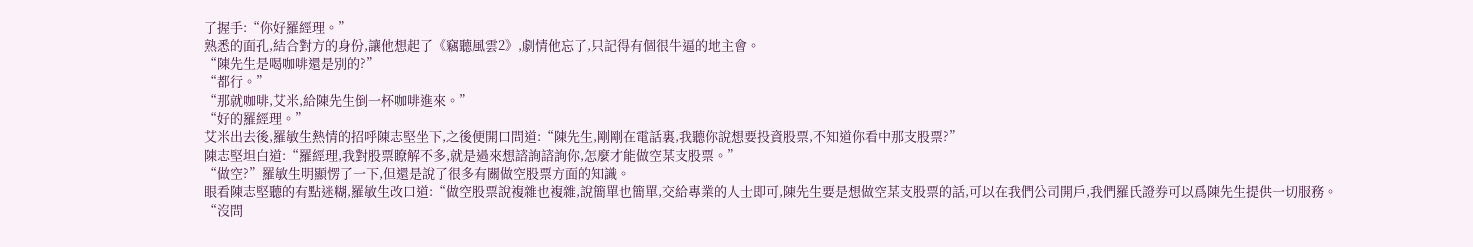了握手:“你好羅經理。”
熟悉的面孔,結合對方的身份,讓他想起了《竊聽風雲2》,劇情他忘了,只記得有個很牛逼的地主會。
“陳先生是喝咖啡還是別的?”
“都行。”
“那就咖啡,艾米,給陳先生倒一杯咖啡進來。”
“好的羅經理。”
艾米出去後,羅敏生熱情的招呼陳志堅坐下,之後便開口問道:“陳先生,剛剛在電話裏,我聽你說想要投資股票,不知道你看中那支股票?”
陳志堅坦白道:“羅經理,我對股票瞭解不多,就是過來想諮詢諮詢你,怎麼才能做空某支股票。”
“做空?”羅敏生明顯愣了一下,但還是說了很多有關做空股票方面的知識。
眼看陳志堅聽的有點迷糊,羅敏生改口道:“做空股票說複雜也複雜,說簡單也簡單,交給專業的人士即可,陳先生要是想做空某支股票的話,可以在我們公司開戶,我們羅氏證券可以爲陳先生提供一切服務。
“沒問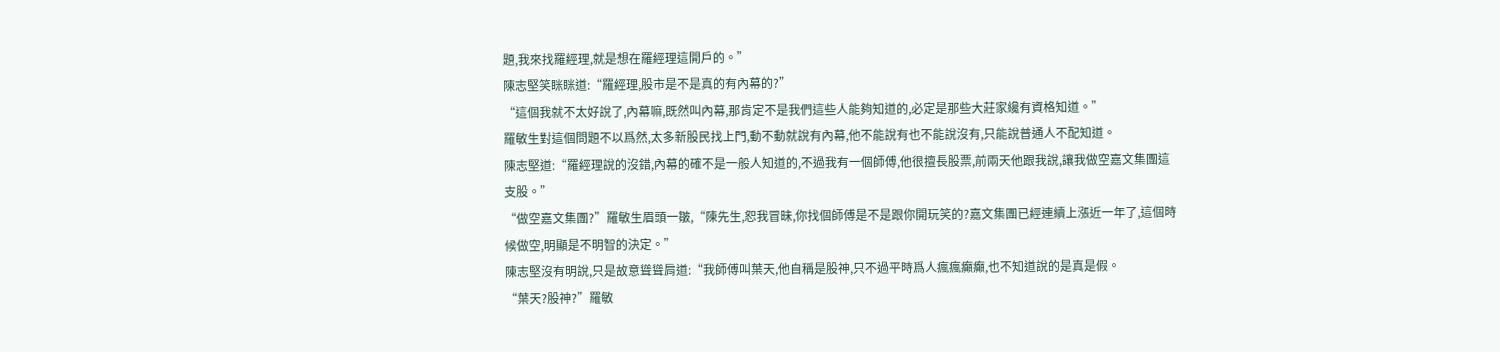題,我來找羅經理,就是想在羅經理這開戶的。”
陳志堅笑眯眯道:“羅經理,股市是不是真的有內幕的?”
“這個我就不太好說了,內幕嘛,既然叫內幕,那肯定不是我們這些人能夠知道的,必定是那些大莊家纔有資格知道。”
羅敏生對這個問題不以爲然,太多新股民找上門,動不動就說有內幕,他不能說有也不能說沒有,只能說普通人不配知道。
陳志堅道:“羅經理說的沒錯,內幕的確不是一般人知道的,不過我有一個師傅,他很擅長股票,前兩天他跟我說,讓我做空嘉文集團這支股。”
“做空嘉文集團?”羅敏生眉頭一皺,“陳先生,恕我冒昧,你找個師傅是不是跟你開玩笑的?嘉文集團已經連續上漲近一年了,這個時候做空,明顯是不明智的決定。”
陳志堅沒有明說,只是故意聳聳肩道:“我師傅叫葉天,他自稱是股神,只不過平時爲人瘋瘋癲癲,也不知道說的是真是假。
“葉天?股神?”羅敏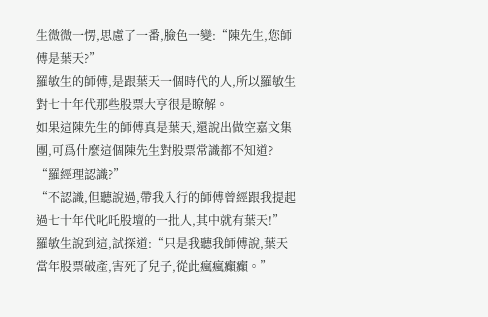生微微一愣,思慮了一番,臉色一變:“陳先生,您師傅是葉天?”
羅敏生的師傅,是跟葉天一個時代的人,所以羅敏生對七十年代那些股票大亨很是瞭解。
如果這陳先生的師傅真是葉天,還說出做空嘉文集團,可爲什麼這個陳先生對股票常識都不知道?
“羅經理認識?”
“不認識,但聽說過,帶我入行的師傅曾經跟我提起過七十年代叱吒股壇的一批人,其中就有葉天!”
羅敏生說到這,試探道:“只是我聽我師傅說,葉天當年股票破產,害死了兒子,從此瘋瘋癲癲。”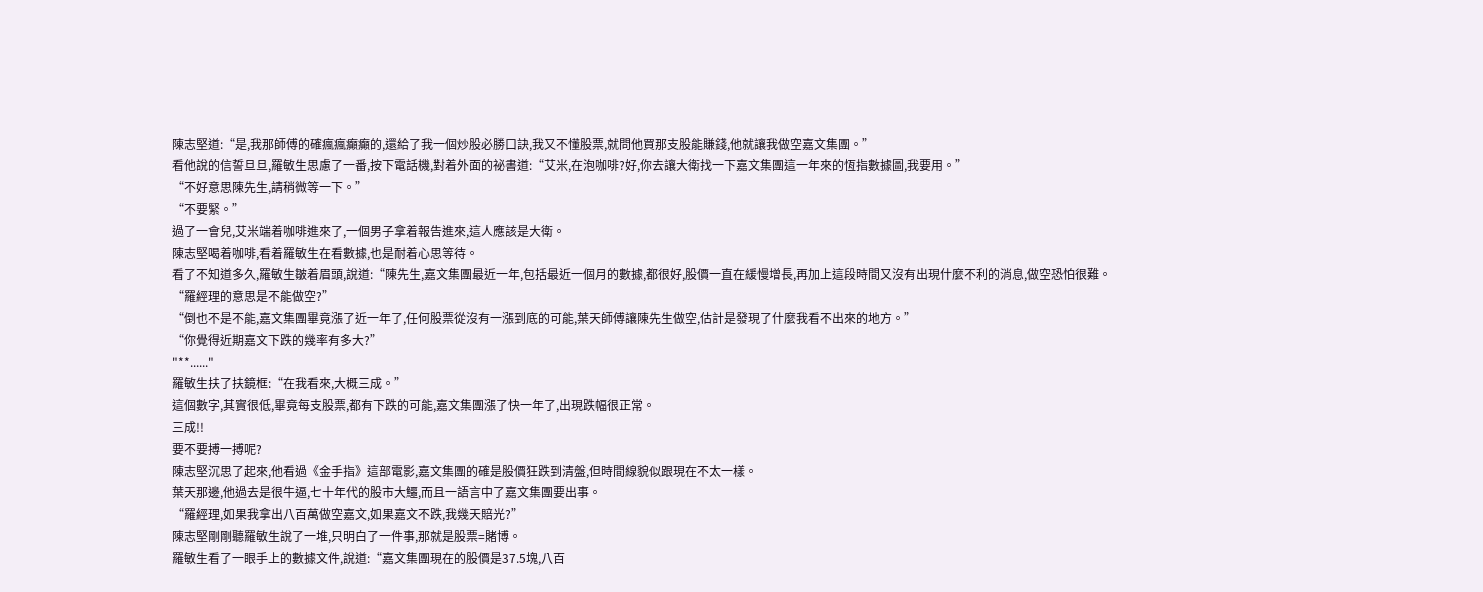陳志堅道:“是,我那師傅的確瘋瘋癲癲的,還給了我一個炒股必勝口訣,我又不懂股票,就問他買那支股能賺錢,他就讓我做空嘉文集團。”
看他說的信誓旦旦,羅敏生思慮了一番,按下電話機,對着外面的祕書道:“艾米,在泡咖啡?好,你去讓大衛找一下嘉文集團這一年來的恆指數據圖,我要用。”
“不好意思陳先生,請稍微等一下。”
“不要緊。”
過了一會兒,艾米端着咖啡進來了,一個男子拿着報告進來,這人應該是大衛。
陳志堅喝着咖啡,看着羅敏生在看數據,也是耐着心思等待。
看了不知道多久,羅敏生皺着眉頭,說道:“陳先生,嘉文集團最近一年,包括最近一個月的數據,都很好,股價一直在緩慢增長,再加上這段時間又沒有出現什麼不利的消息,做空恐怕很難。
“羅經理的意思是不能做空?”
“倒也不是不能,嘉文集團畢竟漲了近一年了,任何股票從沒有一漲到底的可能,葉天師傅讓陳先生做空,估計是發現了什麼我看不出來的地方。”
“你覺得近期嘉文下跌的幾率有多大?”
"**......"
羅敏生扶了扶鏡框:“在我看來,大概三成。”
這個數字,其實很低,畢竟每支股票,都有下跌的可能,嘉文集團漲了快一年了,出現跌幅很正常。
三成!!
要不要搏一搏呢?
陳志堅沉思了起來,他看過《金手指》這部電影,嘉文集團的確是股價狂跌到清盤,但時間線貌似跟現在不太一樣。
葉天那邊,他過去是很牛逼,七十年代的股市大鱷,而且一語言中了嘉文集團要出事。
“羅經理,如果我拿出八百萬做空嘉文,如果嘉文不跌,我幾天賠光?”
陳志堅剛剛聽羅敏生說了一堆,只明白了一件事,那就是股票=賭博。
羅敏生看了一眼手上的數據文件,說道:“嘉文集團現在的股價是37.5塊,八百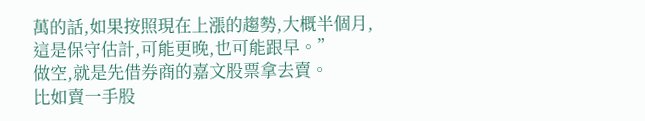萬的話,如果按照現在上漲的趨勢,大概半個月,這是保守估計,可能更晚,也可能跟早。”
做空,就是先借券商的嘉文股票拿去賣。
比如賣一手股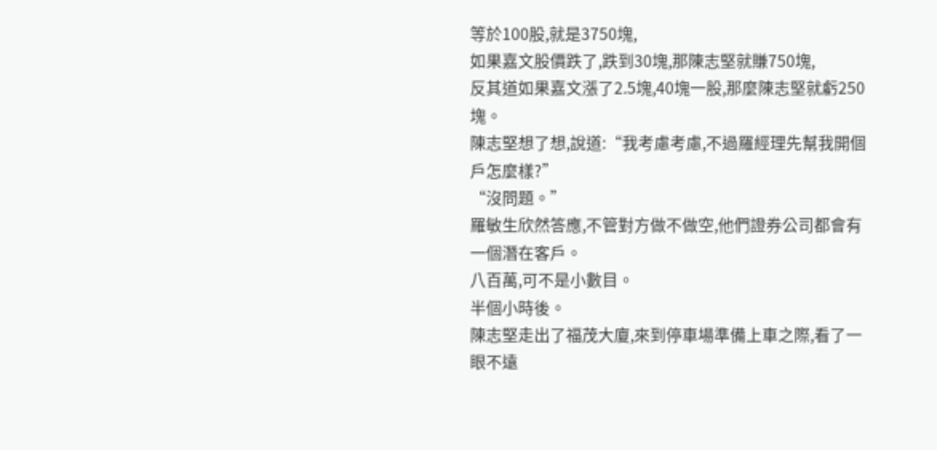等於100股,就是3750塊,
如果嘉文股價跌了,跌到30塊,那陳志堅就賺750塊,
反其道如果嘉文漲了2.5塊,40塊一股,那麼陳志堅就虧250塊。
陳志堅想了想,說道:“我考慮考慮,不過羅經理先幫我開個戶怎麼樣?”
“沒問題。”
羅敏生欣然答應,不管對方做不做空,他們證券公司都會有一個潛在客戶。
八百萬,可不是小數目。
半個小時後。
陳志堅走出了福茂大廈,來到停車場準備上車之際,看了一眼不遠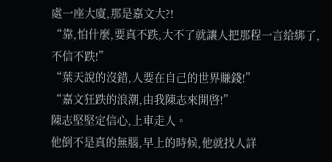處一座大廈,那是嘉文大?!
“靠,怕什麼,要真不跌,大不了就讓人把那程一言給綁了,不信不跌!”
“葉天說的沒錯,人要在自己的世界賺錢!”
“嘉文狂跌的浪潮,由我陳志來開啓!”
陳志堅堅定信心,上車走人。
他倒不是真的無腦,早上的時候,他就找人詳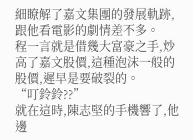細瞭解了嘉文集團的發展軌跡,跟他看電影的劇情差不多。
程一言就是借幾大富豪之手,炒高了嘉文股價,這種泡沫一般的股價,遲早是要破裂的。
“叮鈴鈴??”
就在這時,陳志堅的手機響了,他邊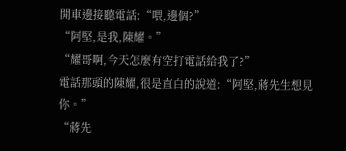開車邊接聽電話:“喂,邊個?”
“阿堅,是我,陳耀。”
“耀哥啊,今天怎麼有空打電話給我了?”
電話那頭的陳耀,很是直白的說道:“阿堅,蔣先生想見你。”
“蔣先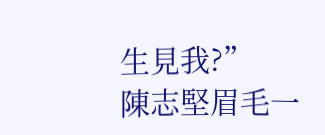生見我?”
陳志堅眉毛一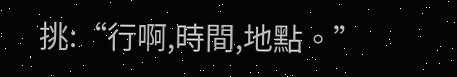挑:“行啊,時間,地點。”